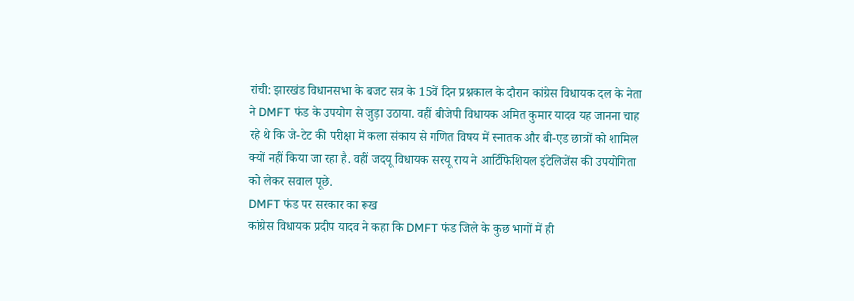रांची: झारखंड विधानसभा के बजट सत्र के 15वें दिन प्रश्नकाल के दौरान कांग्रेस विधायक दल के नेता ने DMFT फंड के उपयोग से जुड़ा उठाया. वहीं बीजेपी विधायक अमित कुमार यादव यह जानना चाह रहे थे कि जे-टेट की परीक्षा में कला संकाय से गणित विषय में स्नातक और बी-एड छात्रों को शामिल क्यों नहीं किया जा रहा है. वहीं जदयू विधायक सरयू राय ने आर्टिफिशियल इंटेलिजेंस की उपयोगिता को लेकर सवाल पूछे.
DMFT फंड पर सरकार का रूख
कांग्रेस विधायक प्रदीप यादव ने कहा कि DMFT फंड जिले के कुछ भागों में ही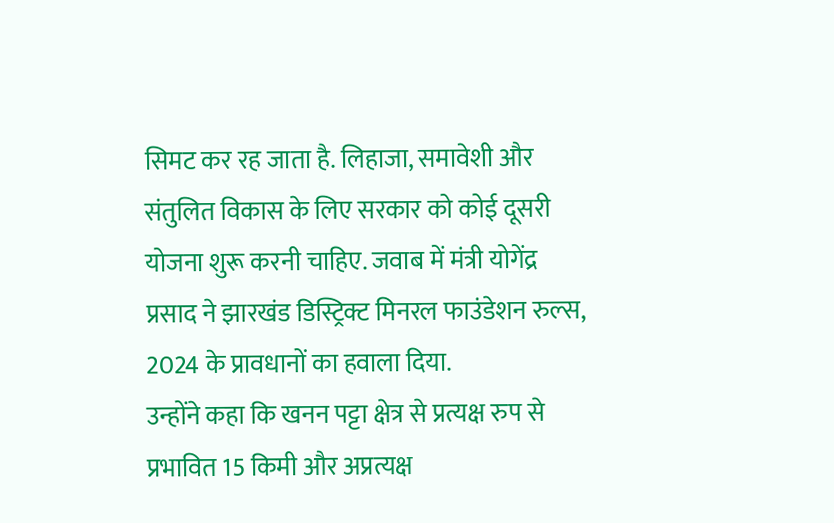सिमट कर रह जाता है. लिहाजा, समावेशी और संतुलित विकास के लिए सरकार को कोई दूसरी योजना शुरू करनी चाहिए. जवाब में मंत्री योगेंद्र प्रसाद ने झारखंड डिस्ट्रिक्ट मिनरल फाउंडेशन रुल्स, 2024 के प्रावधानों का हवाला दिया.
उन्होंने कहा कि खनन पट्टा क्षेत्र से प्रत्यक्ष रुप से प्रभावित 15 किमी और अप्रत्यक्ष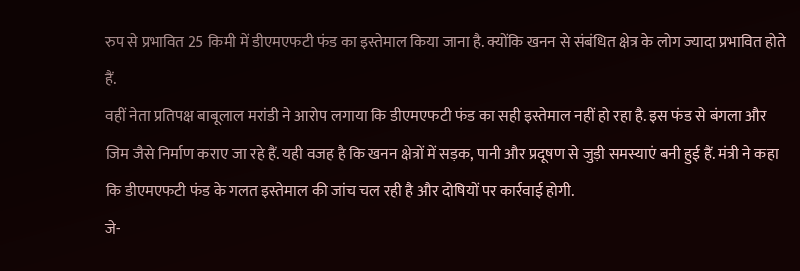रुप से प्रभावित 25 किमी में डीएमएफटी फंड का इस्तेमाल किया जाना है. क्योंकि खनन से संबंधित क्षेत्र के लोग ज्यादा प्रभावित होते हैं.
वहीं नेता प्रतिपक्ष बाबूलाल मरांडी ने आरोप लगाया कि डीएमएफटी फंड का सही इस्तेमाल नहीं हो रहा है. इस फंड से बंगला और जिम जैसे निर्माण कराए जा रहे हैं. यही वजह है कि खनन क्षेत्रों में सड़क, पानी और प्रदूषण से जुड़ी समस्याएं बनी हुई हैं. मंत्री ने कहा कि डीएमएफटी फंड के गलत इस्तेमाल की जांच चल रही है और दोषियों पर कार्रवाई होगी.
जे-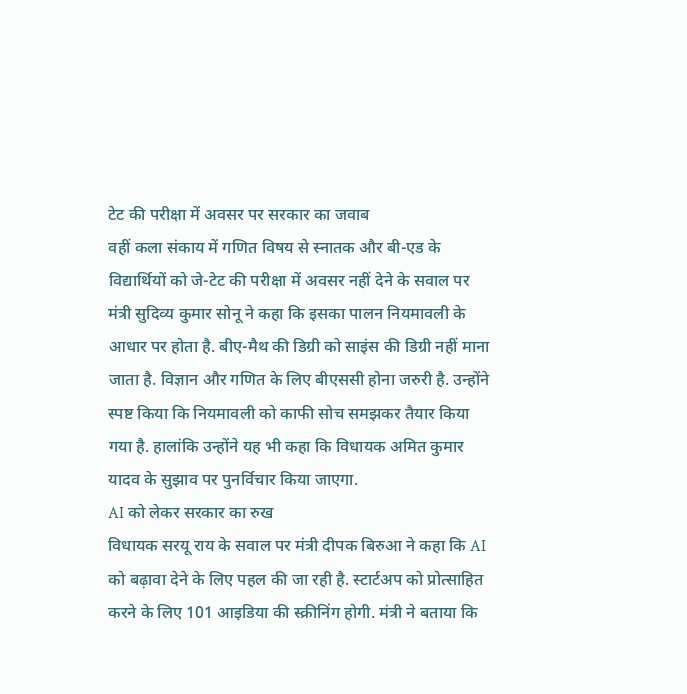टेट की परीक्षा में अवसर पर सरकार का जवाब
वहीं कला संकाय में गणित विषय से स्नातक और बी-एड के विद्यार्थियों को जे-टेट की परीक्षा में अवसर नहीं देने के सवाल पर मंत्री सुदिव्य कुमार सोनू ने कहा कि इसका पालन नियमावली के आधार पर होता है. बीए-मैथ की डिग्री को साइंस की डिग्री नहीं माना जाता है. विज्ञान और गणित के लिए बीएससी होना जरुरी है. उन्होंने स्पष्ट किया कि नियमावली को काफी सोच समझकर तैयार किया गया है. हालांकि उन्होंने यह भी कहा कि विधायक अमित कुमार यादव के सुझाव पर पुनर्विचार किया जाएगा.
AI को लेकर सरकार का रुख
विधायक सरयू राय के सवाल पर मंत्री दीपक बिरुआ ने कहा कि AI को बढ़ावा देने के लिए पहल की जा रही है. स्टार्टअप को प्रोत्साहित करने के लिए 101 आइडिया की स्क्रीनिंग होगी. मंत्री ने बताया कि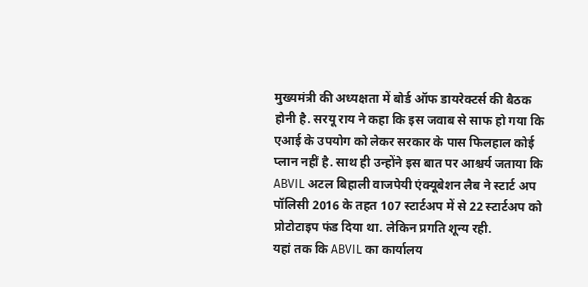मुख्यमंत्री की अध्यक्षता में बोर्ड ऑफ डायरेक्टर्स की बैठक होनी है. सरयू राय ने कहा कि इस जवाब से साफ हो गया कि एआई के उपयोग को लेकर सरकार के पास फिलहाल कोई प्लान नहीं है. साथ ही उन्होंने इस बात पर आश्चर्य जताया कि ABVIL अटल बिहाली वाजपेयी एंक्यूबेशन लैब ने स्टार्ट अप पॉलिसी 2016 के तहत 107 स्टार्टअप में से 22 स्टार्टअप को प्रोटोटाइप फंड दिया था. लेकिन प्रगति शून्य रही.
यहां तक कि ABVIL का कार्यालय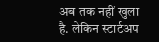अब तक नहीं खुला है. लेकिन स्टार्टअप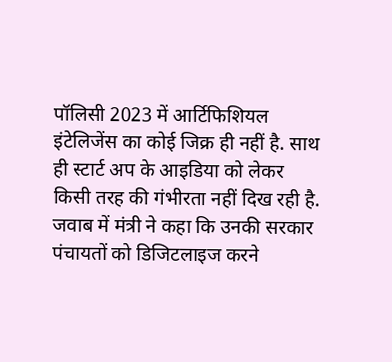पॉलिसी 2023 में आर्टिफिशियल इंटेलिजेंस का कोई जिक्र ही नहीं है. साथ ही स्टार्ट अप के आइडिया को लेकर किसी तरह की गंभीरता नहीं दिख रही है. जवाब में मंत्री ने कहा कि उनकी सरकार पंचायतों को डिजिटलाइज करने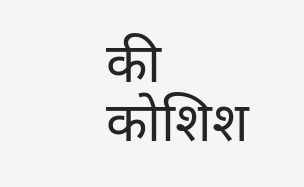की कोशिश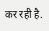कर रही है.